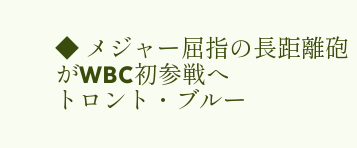◆ メジャー屈指の長距離砲がWBC初参戦へ
トロント・ブルー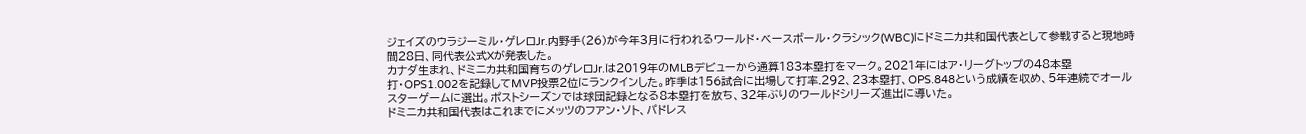ジェイズのウラジーミル・ゲレロJr.内野手(26)が今年3月に行われるワールド・ベースボール・クラシック(WBC)にドミニカ共和国代表として参戦すると現地時間28日、同代表公式Xが発表した。
カナダ生まれ、ドミニカ共和国育ちのゲレロJr.は2019年のMLBデビューから通算183本塁打をマーク。2021年にはア・リーグトップの48本塁打・OPS1.002を記録してMVP投票2位にランクインした。昨季は156試合に出場して打率.292、23本塁打、OPS.848という成績を収め、5年連続でオールスターゲームに選出。ポストシーズンでは球団記録となる8本塁打を放ち、32年ぶりのワールドシリーズ進出に導いた。
ドミニカ共和国代表はこれまでにメッツのフアン・ソト、パドレス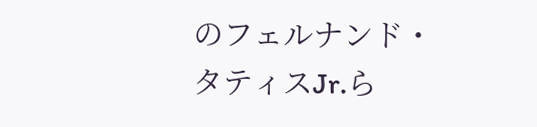のフェルナンド・タティスJr.ら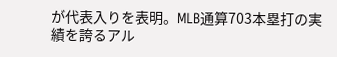が代表入りを表明。MLB通算703本塁打の実績を誇るアル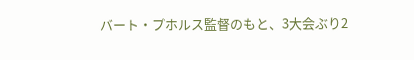バート・プホルス監督のもと、3大会ぶり2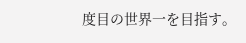度目の世界一を目指す。